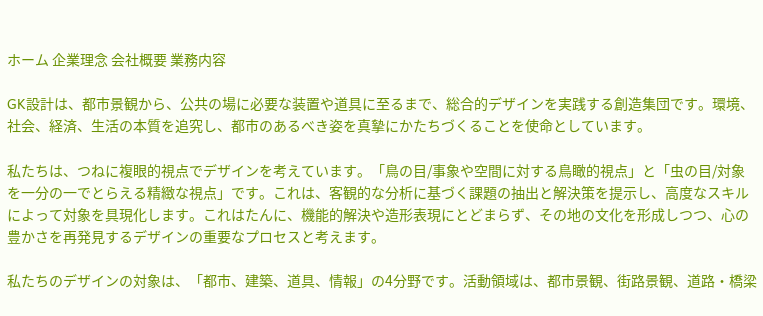ホーム 企業理念 会社概要 業務内容

GK設計は、都市景観から、公共の場に必要な装置や道具に至るまで、総合的デザインを実践する創造集団です。環境、社会、経済、生活の本質を追究し、都市のあるべき姿を真摯にかたちづくることを使命としています。

私たちは、つねに複眼的視点でデザインを考えています。「鳥の目/事象や空間に対する鳥瞰的視点」と「虫の目/対象を一分の一でとらえる精緻な視点」です。これは、客観的な分析に基づく課題の抽出と解決策を提示し、高度なスキルによって対象を具現化します。これはたんに、機能的解決や造形表現にとどまらず、その地の文化を形成しつつ、心の豊かさを再発見するデザインの重要なプロセスと考えます。

私たちのデザインの対象は、「都市、建築、道具、情報」の4分野です。活動領域は、都市景観、街路景観、道路・橋梁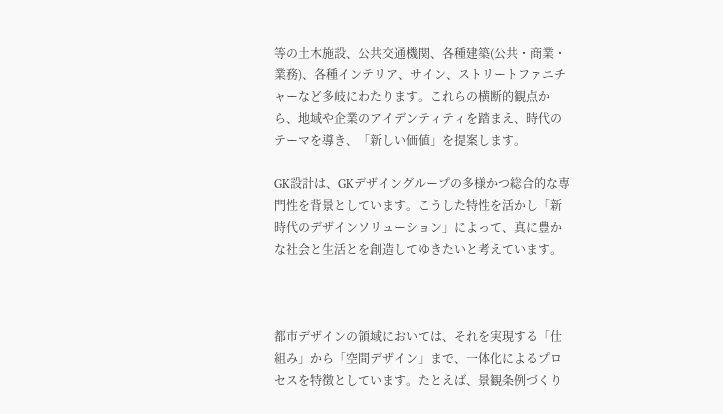等の土木施設、公共交通機関、各種建築(公共・商業・業務)、各種インテリア、サイン、ストリートファニチャーなど多岐にわたります。これらの横断的観点から、地域や企業のアイデンティティを踏まえ、時代のテーマを導き、「新しい価値」を提案します。

GK設計は、GKデザイングループの多様かつ総合的な専門性を背景としています。こうした特性を活かし「新時代のデザインソリューション」によって、真に豊かな社会と生活とを創造してゆきたいと考えています。



都市デザインの領域においては、それを実現する「仕組み」から「空間デザイン」まで、一体化によるプロセスを特徴としています。たとえば、景観条例づくり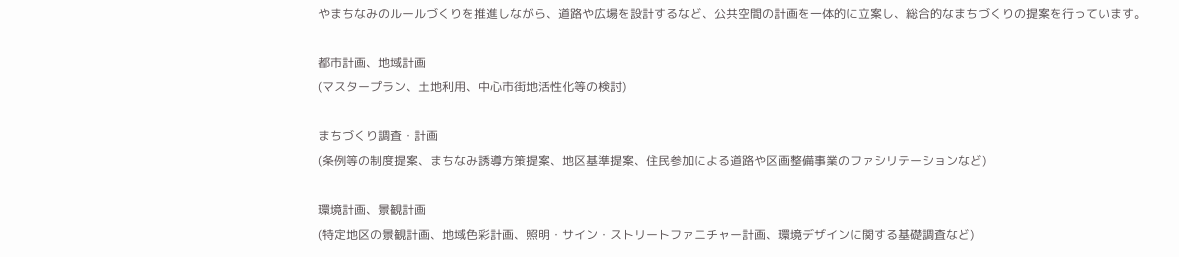やまちなみのルールづくりを推進しながら、道路や広場を設計するなど、公共空間の計画を一体的に立案し、総合的なまちづくりの提案を行っています。

都市計画、地域計画
(マスタープラン、土地利用、中心市街地活性化等の検討)

まちづくり調査・計画
(条例等の制度提案、まちなみ誘導方策提案、地区基準提案、住民参加による道路や区画整備事業のファシリテーションなど)

環境計画、景観計画
(特定地区の景観計画、地域色彩計画、照明・サイン・ストリートファニチャー計画、環境デザインに関する基礎調査など)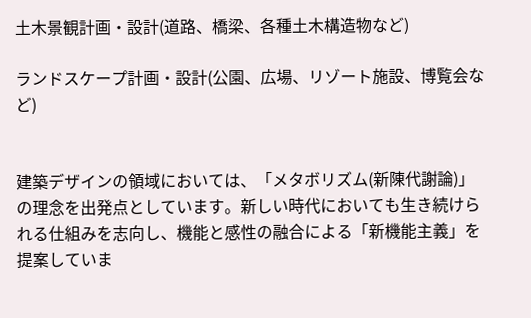土木景観計画・設計(道路、橋梁、各種土木構造物など)

ランドスケープ計画・設計(公園、広場、リゾート施設、博覧会など)


建築デザインの領域においては、「メタボリズム(新陳代謝論)」の理念を出発点としています。新しい時代においても生き続けられる仕組みを志向し、機能と感性の融合による「新機能主義」を提案していま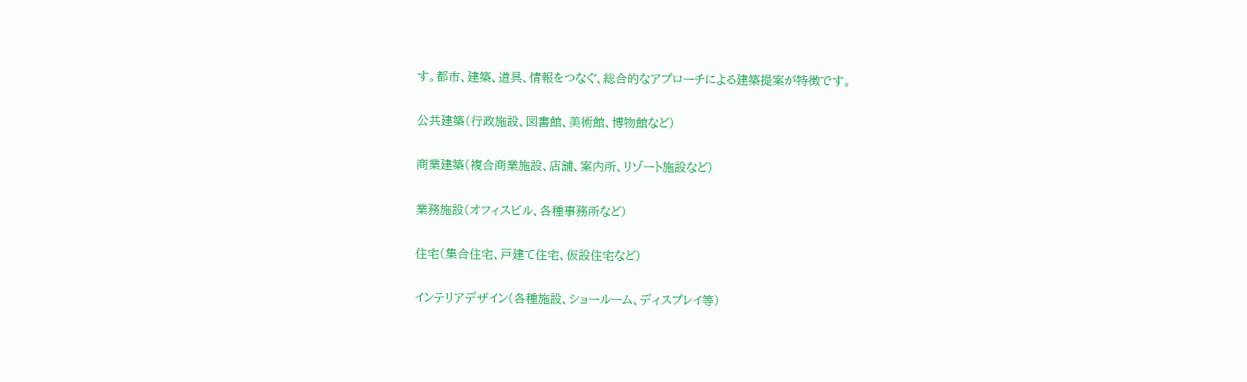す。都市、建築、道具、情報をつなぐ、総合的なアプローチによる建築提案が特徴です。

公共建築(行政施設、図書館、美術館、博物館など)

商業建築(複合商業施設、店舗、案内所、リゾート施設など)

業務施設(オフィスビル、各種事務所など)

住宅(集合住宅、戸建て住宅、仮設住宅など)

インテリアデザイン(各種施設、ショールーム、ディスプレイ等)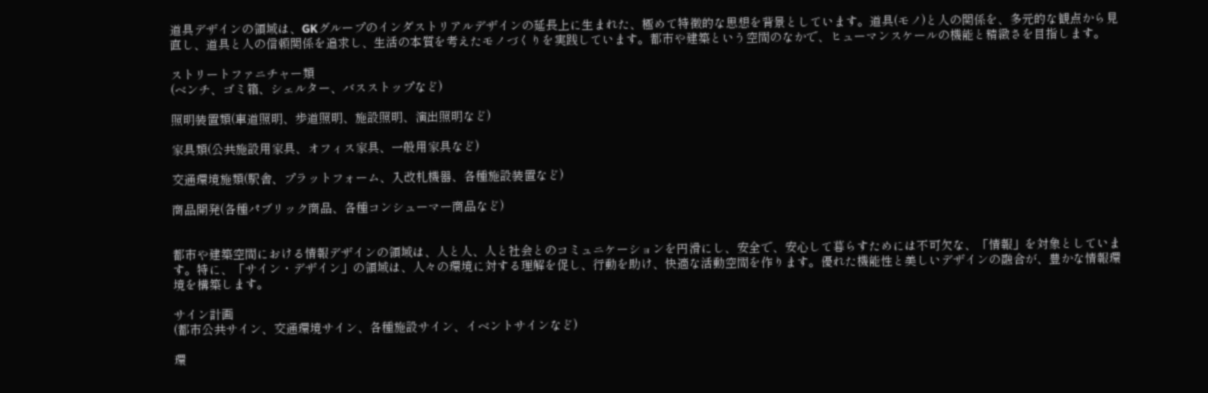道具デザインの領域は、GKグループのインダストリアルデザインの延長上に生まれた、極めて特徴的な思想を背景としています。道具(モノ)と人の関係を、多元的な観点から見直し、道具と人の信頼関係を追求し、生活の本質を考えたモノづくりを実践しています。都市や建築という空間のなかで、ヒューマンスケールの機能と精緻さを目指します。

ストリートファニチャー類
(ベンチ、ゴミ箱、シェルター、バスストップなど)

照明装置類(車道照明、歩道照明、施設照明、演出照明など)

家具類(公共施設用家具、オフィス家具、一般用家具など)

交通環境施類(駅舎、プラットフォーム、入改札機器、各種施設装置など)

商品開発(各種パブリック商品、各種コンシューマー商品など)


都市や建築空間における情報デザインの領域は、人と人、人と社会とのコミュニケーションを円滑にし、安全で、安心して暮らすためには不可欠な、「情報」を対象としています。特に、「サイン・デザイン」の領域は、人々の環境に対する理解を促し、行動を助け、快適な活動空間を作ります。優れた機能性と美しいデザインの融合が、豊かな情報環境を構築します。

サイン計画
(都市公共サイン、交通環境サイン、各種施設サイン、イベントサインなど)

環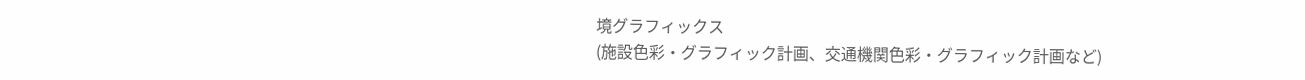境グラフィックス
(施設色彩・グラフィック計画、交通機関色彩・グラフィック計画など)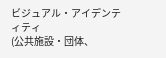ビジュアル・アイデンティティ
(公共施設・団体、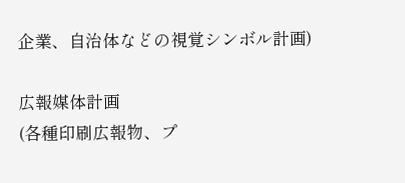企業、自治体などの視覚シンボル計画)

広報媒体計画
(各種印刷広報物、プ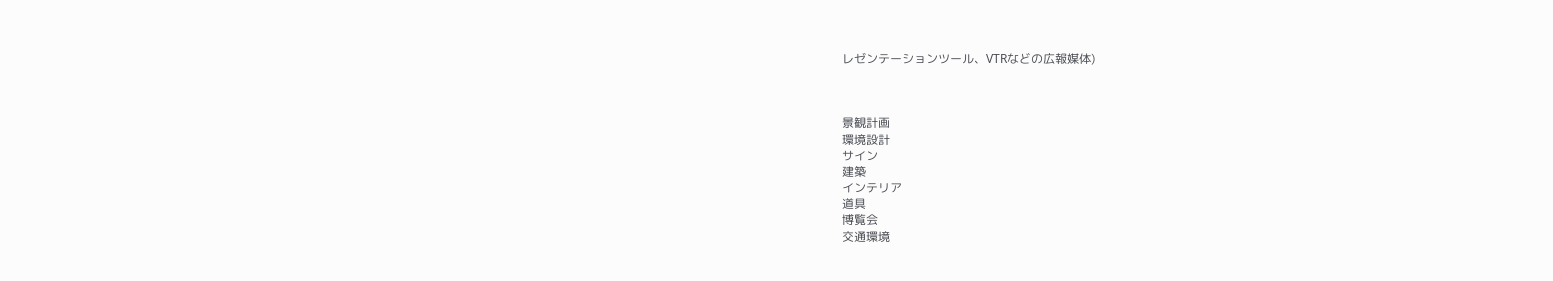レゼンテーションツール、VTRなどの広報媒体)



景観計画
環境設計
サイン
建築
インテリア
道具
博覧会
交通環境